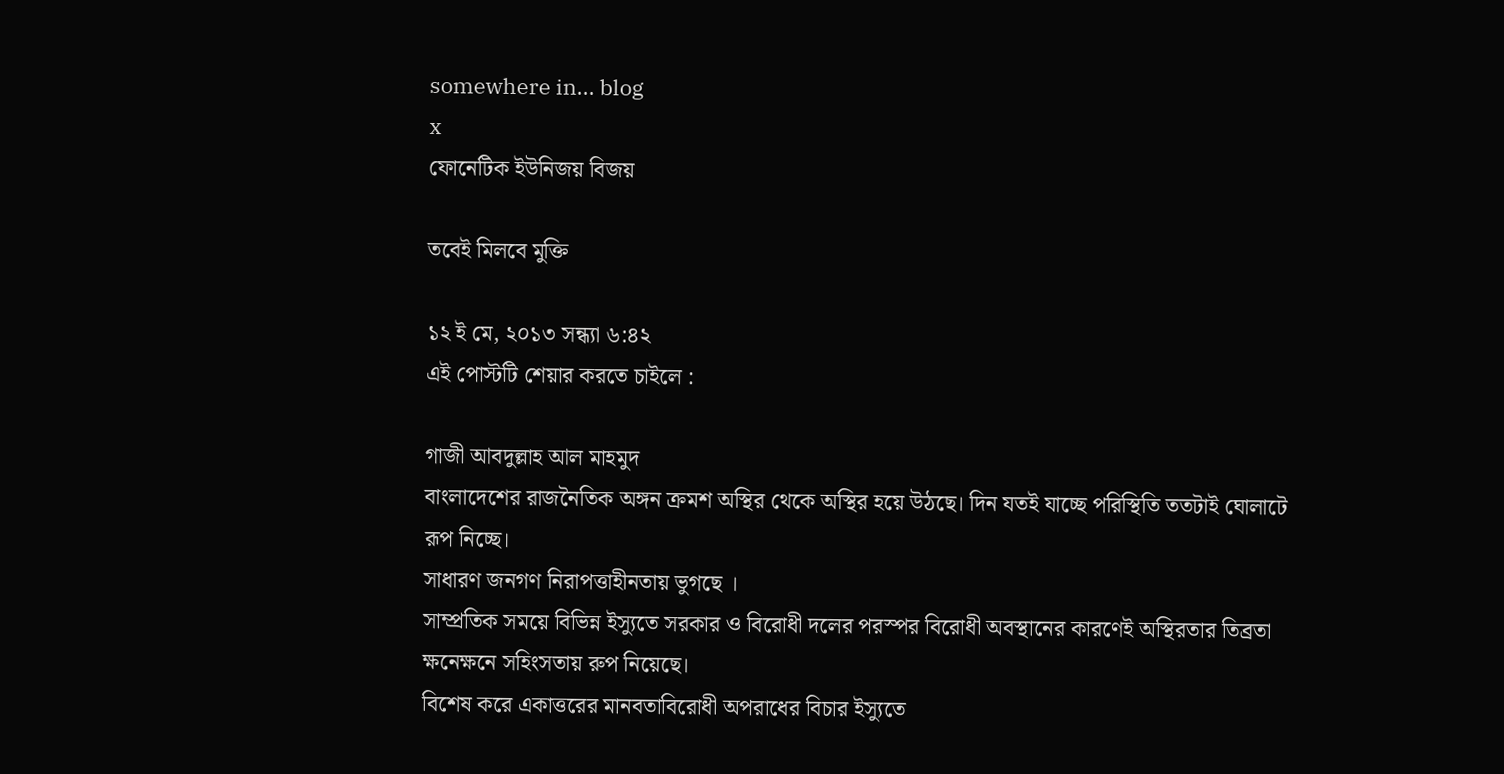somewhere in... blog
x
ফোনেটিক ইউনিজয় বিজয়

তবেই মিলবে মুক্তি

১২ ই মে, ২০১৩ সন্ধ্যা ৬:৪২
এই পোস্টটি শেয়ার করতে চাইলে :

গাজী আবদুল্লাহ আল মাহমুদ
বাংলাদেশের রাজনৈতিক অঙ্গন ক্রমশ অস্থির থেকে অস্থির হয়ে উঠছে। দিন যতই যাচ্ছে পরিস্থিতি ততটাই ঘোলাটে রূপ নিচ্ছে।
সাধারণ জনগণ নিরাপত্তাহীনতায় ভুগছে ।
সাম্প্রতিক সময়ে বিভিন্ন ইস্যুতে সরকার ও বিরোধী দলের পরস্পর বিরোধী অবস্থানের কারণেই অস্থিরতার তিব্রতা ক্ষনেক্ষনে সহিংসতায় রুপ নিয়েছে।
বিশেষ করে একাত্তরের মানবতাবিরোধী অপরাধের বিচার ইস্যুতে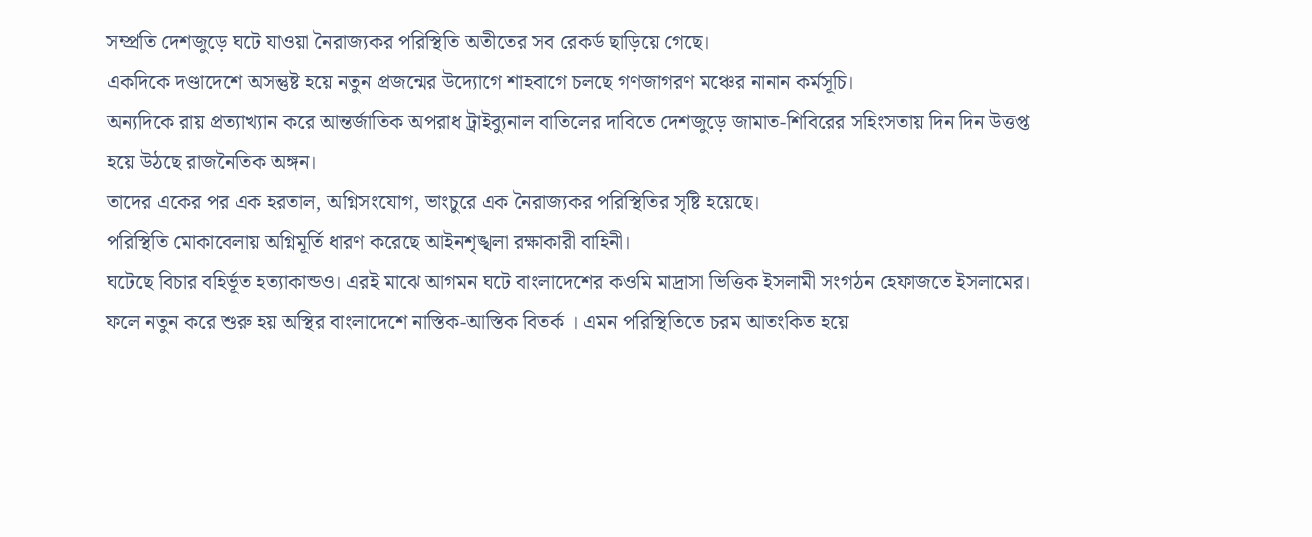সম্প্রতি দেশজুড়ে ঘটে যাওয়া নৈরাজ্যকর পরিস্থিতি অতীতের সব রেকর্ড ছাড়িয়ে গেছে।
একদিকে দণ্ডাদেশে অসন্তুষ্ট হয়ে নতুন প্রজন্মের উদ্যোগে শাহবাগে চলছে গণজাগরণ মঞ্চের নানান কর্মসূচি।
অন্যদিকে রায় প্রত্যাখ্যান করে আন্তর্জাতিক অপরাধ ট্রাইব্যুনাল বাতিলের দাবিতে দেশজুড়ে জামাত-শিবিরের সহিংসতায় দিন দিন উত্তপ্ত হয়ে উঠছে রাজনৈতিক অঙ্গন।
তাদের একের পর এক হরতাল, অগ্নিসংযোগ, ভাংচুরে এক নৈরাজ্যকর পরিস্থিতির সৃষ্টি হয়েছে।
পরিস্থিতি মোকাবেলায় অগ্নিমূর্তি ধারণ করেছে আইনশৃঙ্খলা রক্ষাকারী বাহিনী।
ঘটেছে বিচার বহির্ভূত হত্যাকান্ডও। এরই মাঝে আগমন ঘটে বাংলাদেশের কওমি মাদ্রাসা ভিত্তিক ইসলামী সংগঠন হেফাজতে ইসলামের।
ফলে নতুন করে শুরু হয় অস্থির বাংলাদেশে নাস্তিক-আস্তিক বিতর্ক । এমন পরিস্থিতিতে চরম আতংকিত হয়ে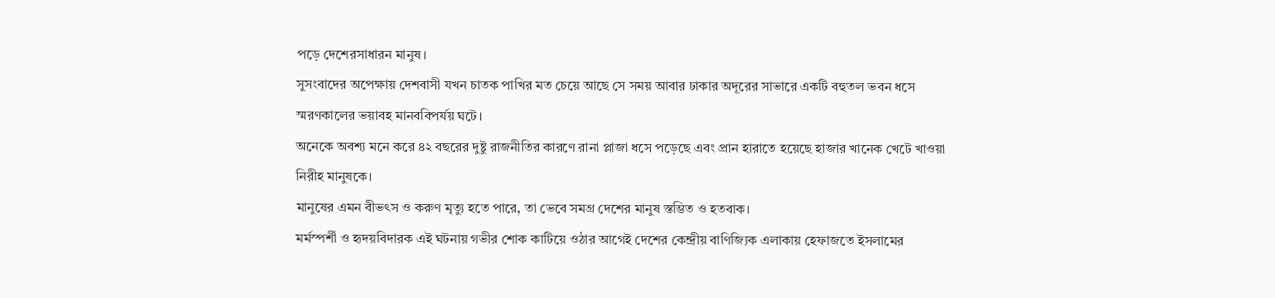পড়ে দেশেরসাধারন মানুষ।
সুসংবাদের অপেক্ষায় দেশবাসী যখন চাতক পাখির মত চেয়ে আছে সে সময় আবার ঢাকার অদূরের সাভারে একটি বহুতল ভবন ধসে স্মরণকালের ভয়াবহ মানববিপর্যয় ঘটে।
অনেকে অবশ্য মনে করে ৪২ বছরের দুষ্টু রাজনীতির কারণে রানা প্লাজা ধসে পড়েছে এবং প্রান হারাতে হয়েছে হাজার খানেক খেটে খাওয়া নিরীহ মানুষকে।
মানুষের এমন বীভৎস ও করুণ মৃত্যু হতে পারে, তা ভেবে সমগ্র দেশের মানুষ স্তম্ভিত ও হতবাক।
মর্মস্পর্শী ও হৃদয়বিদারক এই ঘটনায় গভীর শোক কাটিয়ে ওঠার আগেই দেশের কেন্দ্রীয় বাণিজ্যিক এলাকায় হেফাজতে ইসলামের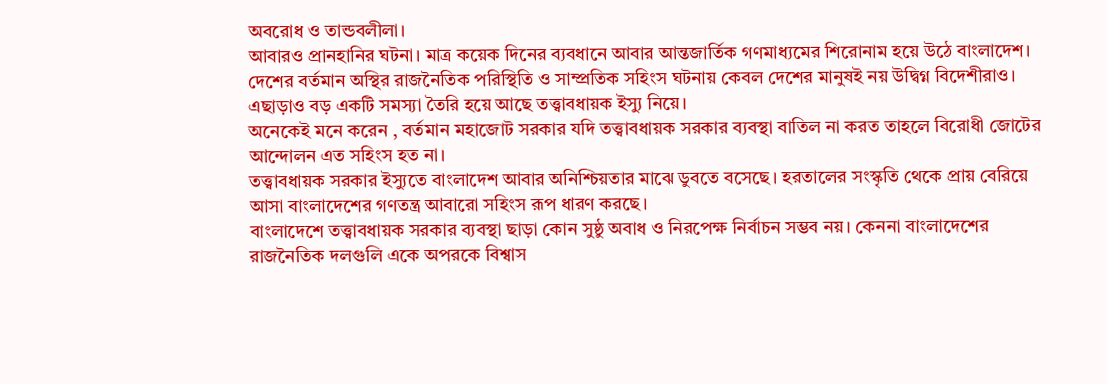অবরোধ ও তান্ডবলীলা।
আবারও প্রানহানির ঘটনা। মাত্র কয়েক দিনের ব্যবধানে আবার আন্তজার্তিক গণমাধ্যমের শিরোনাম হয়ে উঠে বাংলাদেশ।
দেশের বর্তমান অস্থির রাজনৈতিক পরিস্থিতি ও সাম্প্রতিক সহিংস ঘটনায় কেবল দেশের মানুষই নয় উদ্বিগ্ন বিদেশীরাও।
এছাড়াও বড় একটি সমস্যা তৈরি হয়ে আছে তত্ত্বাবধায়ক ইস্যু নিয়ে।
অনেকেই মনে করেন , বর্তমান মহাজোট সরকার যদি তত্ত্বাবধায়ক সরকার ব্যবস্থা বাতিল না করত তাহলে বিরোধী জোটের আন্দোলন এত সহিংস হত না।
তত্ত্বাবধায়ক সরকার ইস্যুতে বাংলাদেশ আবার অনিশ্চিয়তার মাঝে ডুবতে বসেছে। হরতালের সংস্কৃতি থেকে প্রায় বেরিয়ে আসা বাংলাদেশের গণতন্ত্র আবারো সহিংস রূপ ধারণ করছে।
বাংলাদেশে তত্ত্বাবধায়ক সরকার ব্যবস্থা ছাড়া কোন সুষ্ঠু অবাধ ও নিরপেক্ষ নির্বাচন সম্ভব নয়। কেননা বাংলাদেশের রাজনৈতিক দলগুলি একে অপরকে বিশ্বাস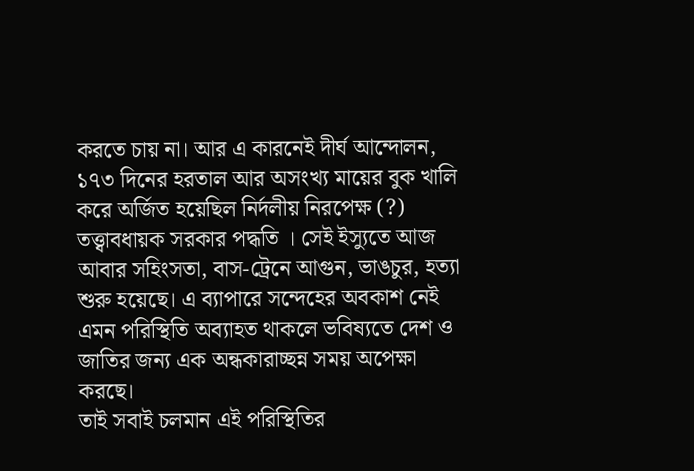করতে চায় না। আর এ কারনেই দীর্ঘ আন্দোলন, ১৭৩ দিনের হরতাল আর অসংখ্য মায়ের বুক খালি করে অর্জিত হয়েছিল নির্দলীয় নিরপেক্ষ (?) তত্ত্বাবধায়ক সরকার পদ্ধতি । সেই ইস্যুতে আজ আবার সহিংসতা, বাস-ট্রেনে আগুন, ভাঙচুর, হত্যা শুরু হয়েছে। এ ব্যাপারে সন্দেহের অবকাশ নেই এমন পরিস্থিতি অব্যাহত থাকলে ভবিষ্যতে দেশ ও জাতির জন্য এক অন্ধকারাচ্ছন্ন সময় অপেক্ষা করছে।
তাই সবাই চলমান এই পরিস্থিতির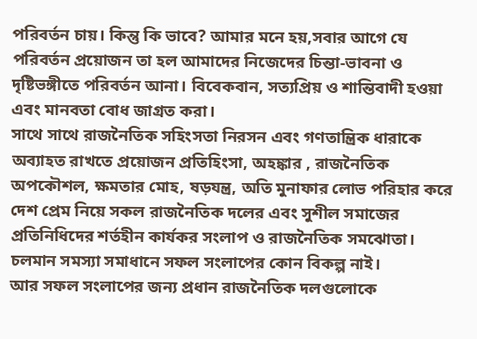পরিবর্তন চায়। কিন্তু কি ভাবে? আমার মনে হয়,সবার আগে যে পরিবর্তন প্রয়োজন তা হল আমাদের নিজেদের চিন্তা-ভাবনা ও দৃষ্টিভঙ্গীতে পরিবর্তন আনা। বিবেকবান, সত্যপ্রিয় ও শান্তিবাদী হওয়া এবং মানবতা বোধ জাগ্রত করা।
সাথে সাথে রাজনৈতিক সহিংসতা নিরসন এবং গণতান্ত্রিক ধারাকে অব্যাহত রাখতে প্রয়োজন প্রতিহিংসা, অহঙ্কার , রাজনৈতিক অপকৌশল, ক্ষমতার মোহ, ষড়যন্ত্র, অতি মুনাফার লোভ পরিহার করে দেশ প্রেম নিয়ে সকল রাজনৈতিক দলের এবং সুশীল সমাজের প্রতিনিধিদের শর্তহীন কার্যকর সংলাপ ও রাজনৈতিক সমঝোতা। চলমান সমস্যা সমাধানে সফল সংলাপের কোন বিকল্প নাই।
আর সফল সংলাপের জন্য প্রধান রাজনৈতিক দলগুলোকে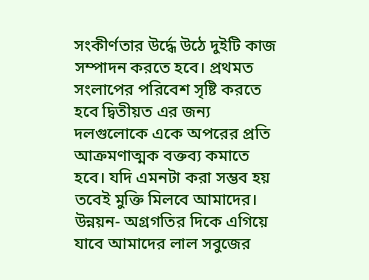সংকীর্ণতার উর্দ্ধে উঠে দুইটি কাজ সম্পাদন করতে হবে। প্রথমত সংলাপের পরিবেশ সৃষ্টি করতে হবে দ্বিতীয়ত এর জন্য দলগুলোকে একে অপরের প্রতি আক্রমণাত্মক বক্তব্য কমাতে হবে। যদি এমনটা করা সম্ভব হয় তবেই মুক্তি মিলবে আমাদের। উন্নয়ন- অগ্রগতির দিকে এগিয়ে যাবে আমাদের লাল সবুজের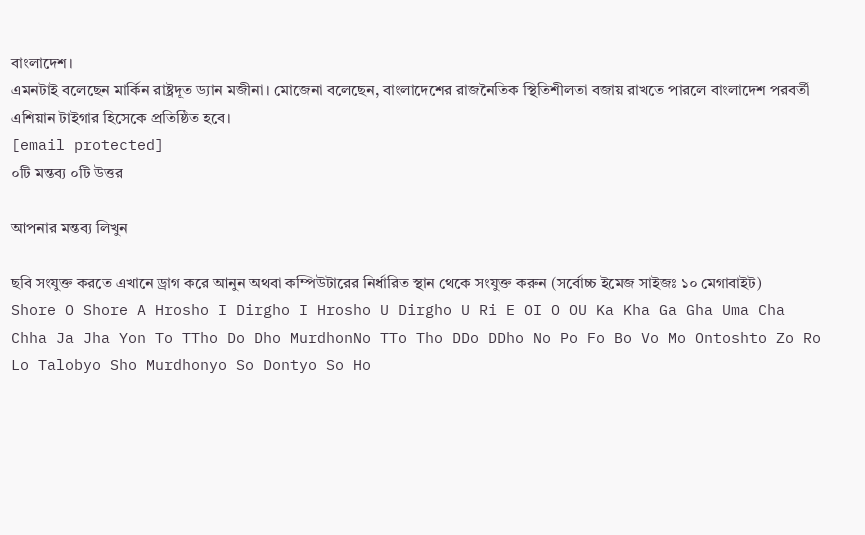বাংলাদেশ।
এমনটাই বলেছেন মার্কিন রাষ্ট্রদূত ড্যান মজীনা। মোজেনা বলেছেন, বাংলাদেশের রাজনৈতিক স্থিতিশীলতা বজায় রাখতে পারলে বাংলাদেশ পরবর্তী এশিয়ান টাইগার হিসেকে প্রতিষ্ঠিত হবে।
[email protected]
০টি মন্তব্য ০টি উত্তর

আপনার মন্তব্য লিখুন

ছবি সংযুক্ত করতে এখানে ড্রাগ করে আনুন অথবা কম্পিউটারের নির্ধারিত স্থান থেকে সংযুক্ত করুন (সর্বোচ্চ ইমেজ সাইজঃ ১০ মেগাবাইট)
Shore O Shore A Hrosho I Dirgho I Hrosho U Dirgho U Ri E OI O OU Ka Kha Ga Gha Uma Cha Chha Ja Jha Yon To TTho Do Dho MurdhonNo TTo Tho DDo DDho No Po Fo Bo Vo Mo Ontoshto Zo Ro Lo Talobyo Sho Murdhonyo So Dontyo So Ho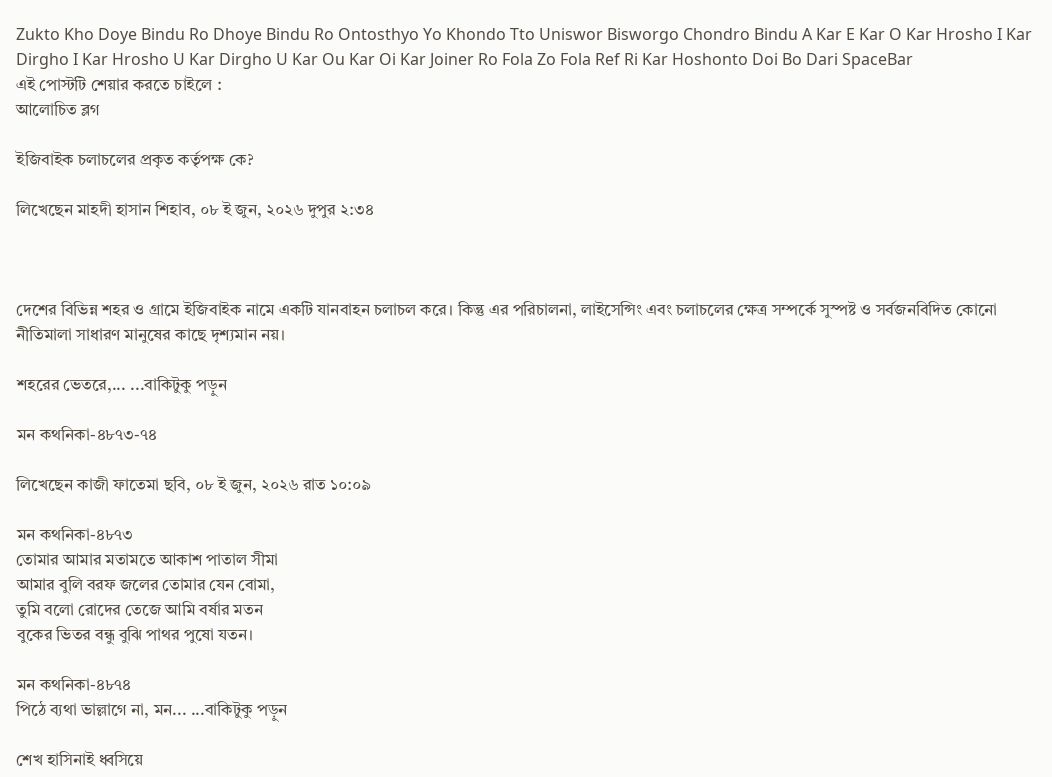Zukto Kho Doye Bindu Ro Dhoye Bindu Ro Ontosthyo Yo Khondo Tto Uniswor Bisworgo Chondro Bindu A Kar E Kar O Kar Hrosho I Kar Dirgho I Kar Hrosho U Kar Dirgho U Kar Ou Kar Oi Kar Joiner Ro Fola Zo Fola Ref Ri Kar Hoshonto Doi Bo Dari SpaceBar
এই পোস্টটি শেয়ার করতে চাইলে :
আলোচিত ব্লগ

ইজিবাইক চলাচলের প্রকৃত কর্তৃপক্ষ কে?

লিখেছেন মাহদী হাসান শিহাব, ০৮ ই জুন, ২০২৬ দুপুর ২:৩৪



দেশের বিভিন্ন শহর ও গ্রামে ইজিবাইক নামে একটি যানবাহন চলাচল করে। কিন্তু এর পরিচালনা, লাইসেন্সিং এবং চলাচলের ক্ষেত্র সম্পর্কে সুস্পষ্ট ও সর্বজনবিদিত কোনো নীতিমালা সাধারণ মানুষের কাছে দৃশ্যমান নয়।

শহরের ভেতরে,... ...বাকিটুকু পড়ুন

মন কথনিকা-৪৮৭৩-৭৪

লিখেছেন কাজী ফাতেমা ছবি, ০৮ ই জুন, ২০২৬ রাত ১০:০৯

মন কথনিকা-৪৮৭৩
তোমার আমার মতামতে আকাশ পাতাল সীমা
আমার বুলি বরফ জলের তোমার যেন বোমা,
তুমি বলো রোদের তেজে আমি বর্ষার মতন
বুকের ভিতর বন্ধু বুঝি পাথর পুষো যতন।

মন কথনিকা-৪৮৭৪
পিঠে ব্যথা ভাল্লাগে না, মন... ...বাকিটুকু পড়ুন

শেখ হাসিনাই ধ্বসিয়ে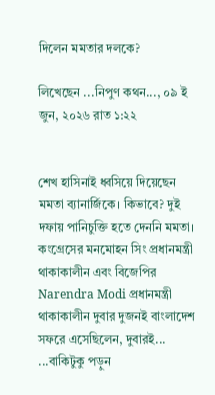দিলেন মমতার দলকে?

লিখেছেন ...নিপুণ কথন..., ০৯ ই জুন, ২০২৬ রাত ১:২২


শেখ হাসিনাই ধ্বসিয়ে দিয়েছেন মমতা ব্যানার্জিকে। কিভাবে? দুই দফায় পানিচুক্তি হতে দেননি মমতা। কংগ্রেসের মনমোহন সিং প্রধানমন্ত্রী থাকাকালীন এবং বিজেপির Narendra Modi প্রধানমন্ত্রী থাকাকালীন দুবার দুজনই বাংলাদেশ সফরে এসেছিলেন, দুবারই... ...বাকিটুকু পড়ুন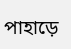পাহাড়ে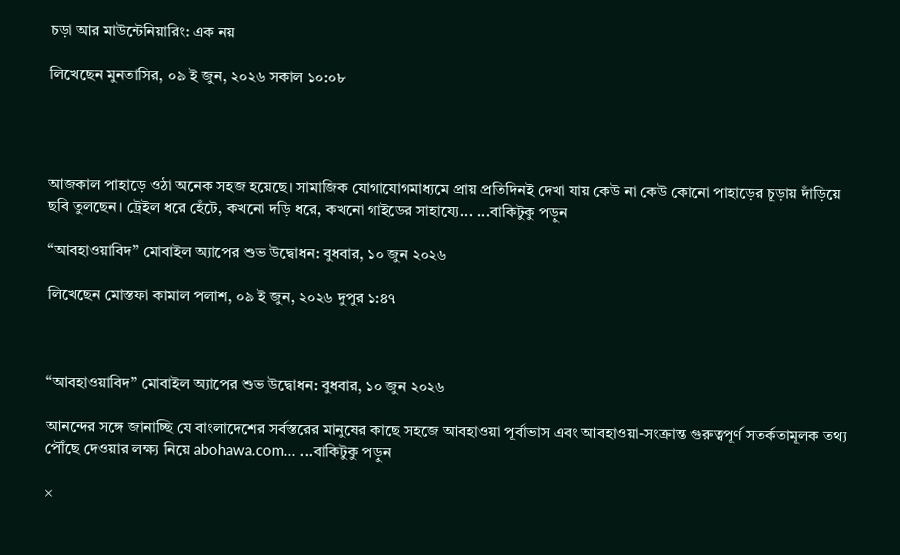চড়া আর মাউন্টেনিয়ারিং: এক নয়

লিখেছেন মুনতাসির, ০৯ ই জুন, ২০২৬ সকাল ১০:০৮




আজকাল পাহাড়ে ওঠা অনেক সহজ হয়েছে। সামাজিক যোগাযোগমাধ্যমে প্রায় প্রতিদিনই দেখা যায় কেউ না কেউ কোনো পাহাড়ের চূড়ায় দাঁড়িয়ে ছবি তুলছেন। ট্রেইল ধরে হেঁটে, কখনো দড়ি ধরে, কখনো গাইডের সাহায্যে... ...বাকিটুকু পড়ুন

“আবহাওয়াবিদ” মোবাইল অ্যাপের শুভ উদ্বোধন: বুধবার, ১০ জুন ২০২৬

লিখেছেন মোস্তফা কামাল পলাশ, ০৯ ই জুন, ২০২৬ দুপুর ১:৪৭



“আবহাওয়াবিদ” মোবাইল অ্যাপের শুভ উদ্বোধন: বুধবার, ১০ জুন ২০২৬

আনন্দের সঙ্গে জানাচ্ছি যে বাংলাদেশের সর্বস্তরের মানুষের কাছে সহজে আবহাওয়া পূর্বাভাস এবং আবহাওয়া-সংক্রান্ত গুরুত্বপূর্ণ সতর্কতামূলক তথ্য পৌঁছে দেওয়ার লক্ষ্য নিয়ে abohawa.com... ...বাকিটুকু পড়ুন

×